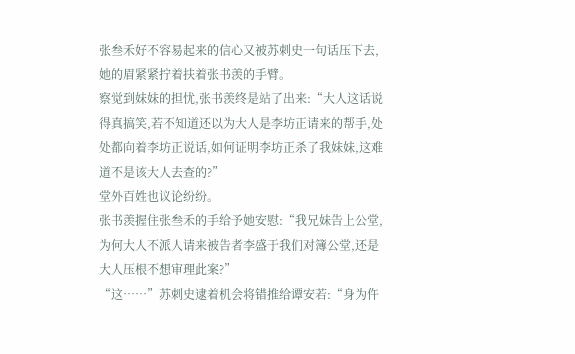张叁禾好不容易起来的信心又被苏刺史一句话压下去,她的眉紧紧拧着扶着张书羡的手臂。
察觉到妹妹的担忧,张书羡终是站了出来:“大人这话说得真搞笑,若不知道还以为大人是李坊正请来的帮手,处处都向着李坊正说话,如何证明李坊正杀了我妹妹,这难道不是该大人去查的?”
堂外百姓也议论纷纷。
张书羡握住张叁禾的手给予她安慰:“我兄妹告上公堂,为何大人不派人请来被告者李盛于我们对簿公堂,还是大人压根不想审理此案?”
“这……”苏刺史逮着机会将错推给谭安若:“身为仵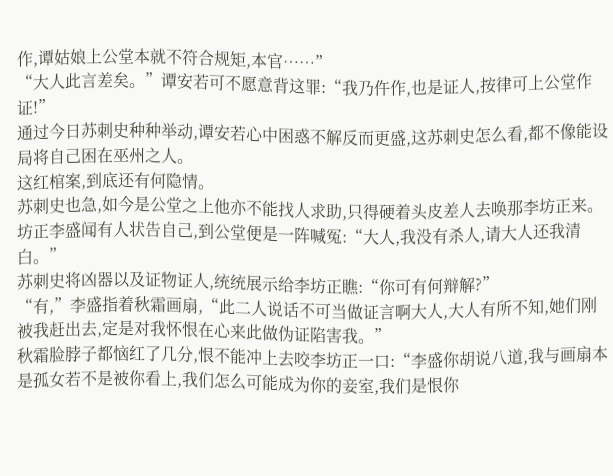作,谭姑娘上公堂本就不符合规矩,本官……”
“大人此言差矣。”谭安若可不愿意背这罪:“我乃仵作,也是证人,按律可上公堂作证!”
通过今日苏刺史种种举动,谭安若心中困惑不解反而更盛,这苏刺史怎么看,都不像能设局将自己困在巫州之人。
这红棺案,到底还有何隐情。
苏刺史也急,如今是公堂之上他亦不能找人求助,只得硬着头皮差人去唤那李坊正来。
坊正李盛闻有人状告自己,到公堂便是一阵喊冤:“大人,我没有杀人,请大人还我清白。”
苏刺史将凶器以及证物证人,统统展示给李坊正瞧:“你可有何辩解?”
“有,”李盛指着秋霜画扇,“此二人说话不可当做证言啊大人,大人有所不知,她们刚被我赶出去,定是对我怀恨在心来此做伪证陷害我。”
秋霜脸脖子都恼红了几分,恨不能冲上去咬李坊正一口:“李盛你胡说八道,我与画扇本是孤女若不是被你看上,我们怎么可能成为你的妾室,我们是恨你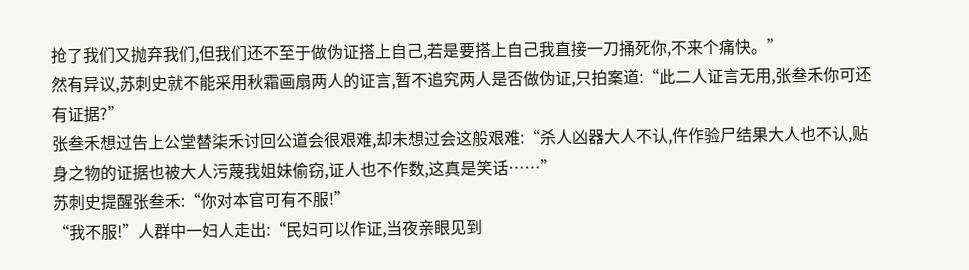抢了我们又抛弃我们,但我们还不至于做伪证搭上自己,若是要搭上自己我直接一刀捅死你,不来个痛快。”
然有异议,苏刺史就不能采用秋霜画扇两人的证言,暂不追究两人是否做伪证,只拍案道:“此二人证言无用,张叁禾你可还有证据?”
张叁禾想过告上公堂替柒禾讨回公道会很艰难,却未想过会这般艰难:“杀人凶器大人不认,仵作验尸结果大人也不认,贴身之物的证据也被大人污蔑我姐妹偷窃,证人也不作数,这真是笑话……”
苏刺史提醒张叁禾:“你对本官可有不服!”
“我不服!”人群中一妇人走出:“民妇可以作证,当夜亲眼见到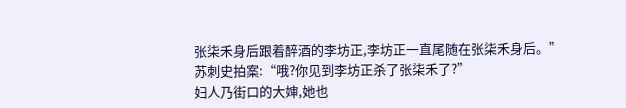张柒禾身后跟着醉酒的李坊正,李坊正一直尾随在张柒禾身后。”
苏刺史拍案:“哦?你见到李坊正杀了张柒禾了?”
妇人乃街口的大婶,她也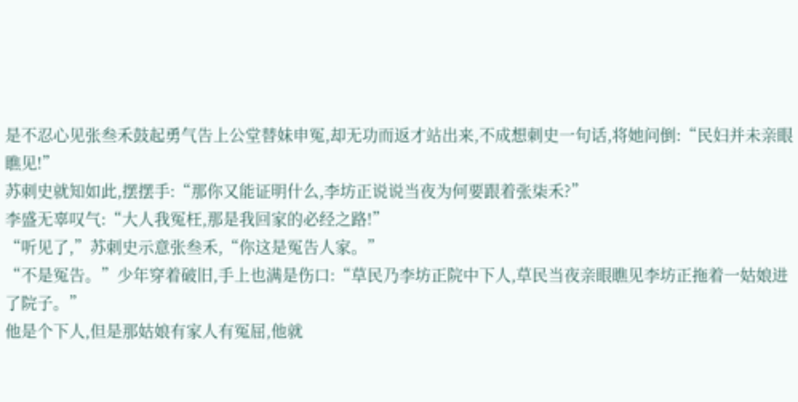是不忍心见张叁禾鼓起勇气告上公堂替妹申冤,却无功而返才站出来,不成想刺史一句话,将她问倒:“民妇并未亲眼瞧见!”
苏刺史就知如此,摆摆手:“那你又能证明什么,李坊正说说当夜为何要跟着张柒禾?”
李盛无辜叹气:“大人我冤枉,那是我回家的必经之路!”
“听见了,”苏刺史示意张叁禾,“你这是冤告人家。”
“不是冤告。”少年穿着破旧,手上也满是伤口:“草民乃李坊正院中下人,草民当夜亲眼瞧见李坊正拖着一姑娘进了院子。”
他是个下人,但是那姑娘有家人有冤屈,他就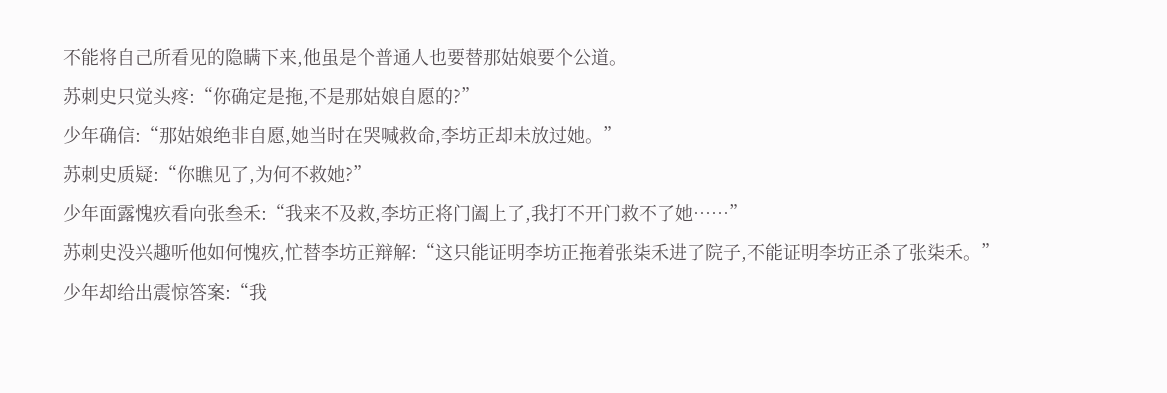不能将自己所看见的隐瞒下来,他虽是个普通人也要替那姑娘要个公道。
苏刺史只觉头疼:“你确定是拖,不是那姑娘自愿的?”
少年确信:“那姑娘绝非自愿,她当时在哭喊救命,李坊正却未放过她。”
苏刺史质疑:“你瞧见了,为何不救她?”
少年面露愧疚看向张叁禾:“我来不及救,李坊正将门阖上了,我打不开门救不了她……”
苏刺史没兴趣听他如何愧疚,忙替李坊正辩解:“这只能证明李坊正拖着张柒禾进了院子,不能证明李坊正杀了张柒禾。”
少年却给出震惊答案:“我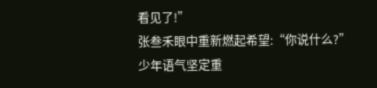看见了!”
张叁禾眼中重新燃起希望:“你说什么?”
少年语气坚定重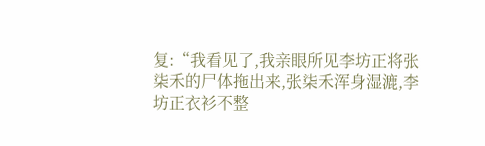复:“我看见了,我亲眼所见李坊正将张柒禾的尸体拖出来,张柒禾浑身湿漉,李坊正衣衫不整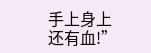手上身上还有血!”